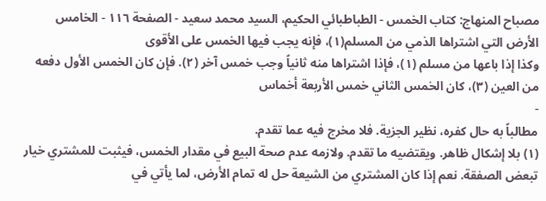مصباح المنهاج: كتاب الخمس - الطباطبائي الحكيم، السيد محمد سعيد - الصفحة ١١٦ - الخامس الأرض التي اشتراها الذمي من المسلم(١)، فإنه يجب فيها الخمس على الأقوى
وكذا إذا باعها من مسلم (١)، فإذا اشتراها منه ثانياً وجب خمس آخر (٢). فإن كان الخمس الأول دفعه من العين (٣)، كان الخمس الثاني خمس الأربعة أخماس
-
مطالباً به حال كفره، نظير الجزية. فلا مخرج فيه عما تقدم.
(١) بلا إشكال ظاهر. ويقتضيه ما تقدم. ولازمه عدم صحة البيع في مقدار الخمس، فيثبت للمشتري خيار تبعض الصفقة. نعم إذا كان المشتري من الشيعة حل له تمام الأرض، لما يأتي في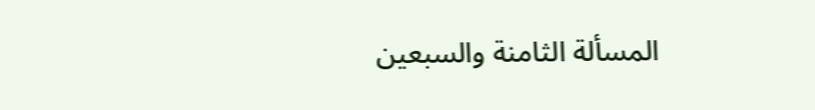المسألة الثامنة والسبعين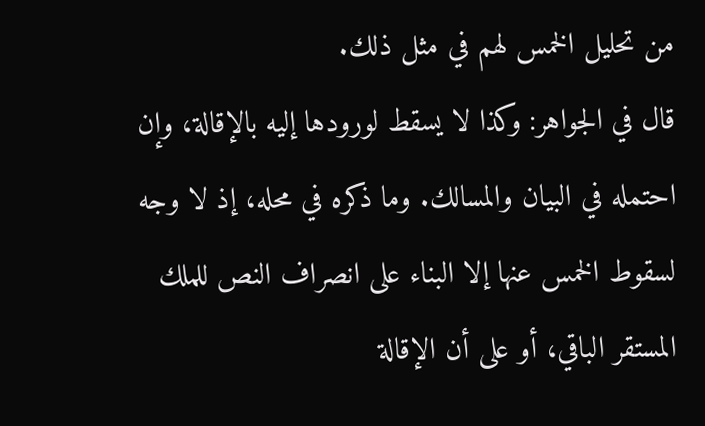من تحليل الخمس لهم في مثل ذلك.
قال في الجواهر: وكذا لا يسقط لورودها إليه بالإقالة، وإن احتمله في البيان والمسالك. وما ذكره في محله، إذ لا وجه لسقوط الخمس عنها إلا البناء على انصراف النص للملك المستقر الباقي، أو على أن الإقالة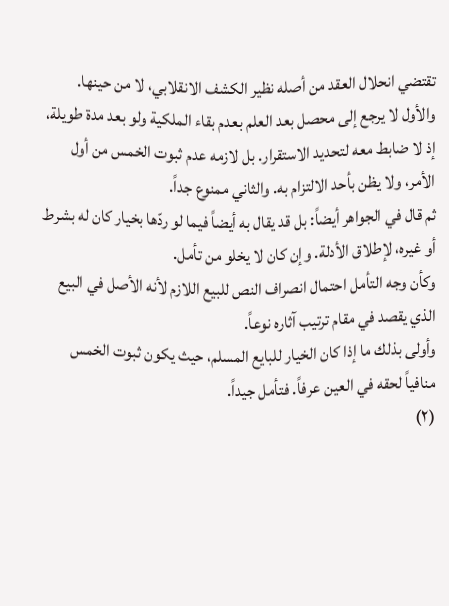تقتضي انحلال العقد من أصله نظير الكشف الانقلابي، لا من حينها. والأول لا يرجع إلى محصل بعد العلم بعدم بقاء الملكية ولو بعد مدة طويلة، إذ لا ضابط معه لتحديد الاستقرار. بل لازمه عدم ثبوت الخمس من أول الأمر، ولا يظن بأحد الالتزام به. والثاني ممنوع جداً.
ثم قال في الجواهر أيضاً: بل قد يقال به أيضاً فيما لو ردّها بخيار كان له بشرط أو غيره، لإطلاق الأدلة. وإن كان لا يخلو من تأمل.
وكأن وجه التأمل احتمال انصراف النص للبيع اللازم لأنه الأصل في البيع الذي يقصد في مقام ترتيب آثاره نوعاً.
وأولى بذلك ما إذا كان الخيار للبايع المسلم، حيث يكون ثبوت الخمس منافياً لحقه في العين عرفاً. فتأمل جيداً.
(٢)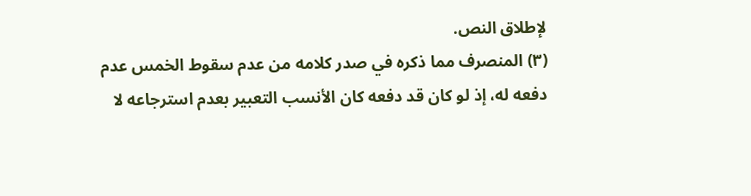لإطلاق النص.
(٣) المنصرف مما ذكره في صدر كلامه من عدم سقوط الخمس عدم دفعه له، إذ لو كان قد دفعه كان الأنسب التعبير بعدم استرجاعه لا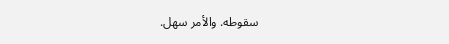سقوطه. والأمر سهل.